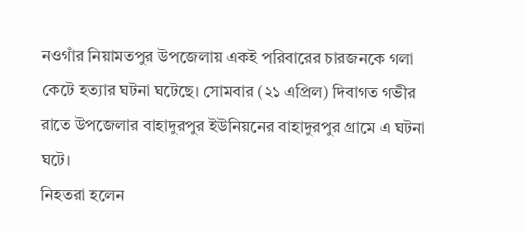নওগাঁর নিয়ামতপুর উপজেলায় একই পরিবারের চারজনকে গলা কেটে হত্যার ঘটনা ঘটেছে। সোমবার (২১ এপ্রিল) দিবাগত গভীর রাতে উপজেলার বাহাদুরপুর ইউনিয়নের বাহাদুরপুর গ্রামে এ ঘটনা ঘটে।
নিহতরা হলেন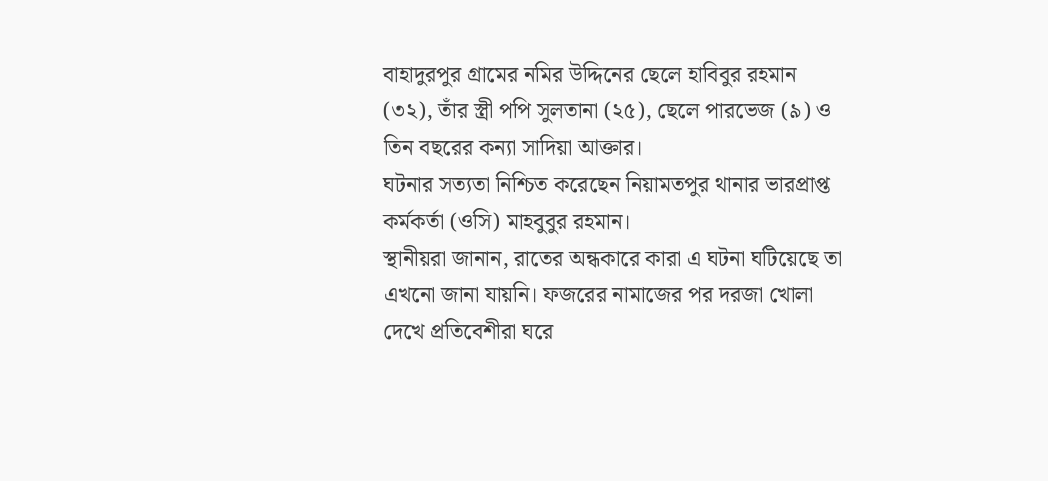বাহাদুরপুর গ্রামের নমির উদ্দিনের ছেলে হাবিবুর রহমান (৩২), তাঁর স্ত্রী পপি সুলতানা (২৫), ছেলে পারভেজ (৯) ও তিন বছরের কন্যা সাদিয়া আক্তার।
ঘটনার সত্যতা নিশ্চিত করেছেন নিয়ামতপুর থানার ভারপ্রাপ্ত কর্মকর্তা (ওসি) মাহবুবুর রহমান।
স্থানীয়রা জানান, রাতের অন্ধকারে কারা এ ঘটনা ঘটিয়েছে তা এখনো জানা যায়নি। ফজরের নামাজের পর দরজা খোলা দেখে প্রতিবেশীরা ঘরে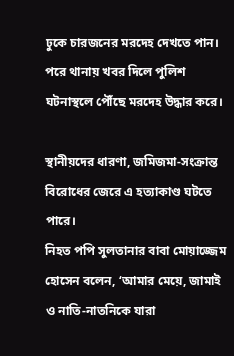ঢুকে চারজনের মরদেহ দেখতে পান। পরে থানায় খবর দিলে পুলিশ ঘটনাস্থলে পৌঁছে মরদেহ উদ্ধার করে।

স্থানীয়দের ধারণা, জমিজমা-সংক্রান্ত বিরোধের জেরে এ হত্যাকাণ্ড ঘটতে পারে।
নিহত পপি সুলতানার বাবা মোয়াজ্জেম হোসেন বলেন, ‘আমার মেয়ে, জামাই ও নাতি-নাতনিকে যারা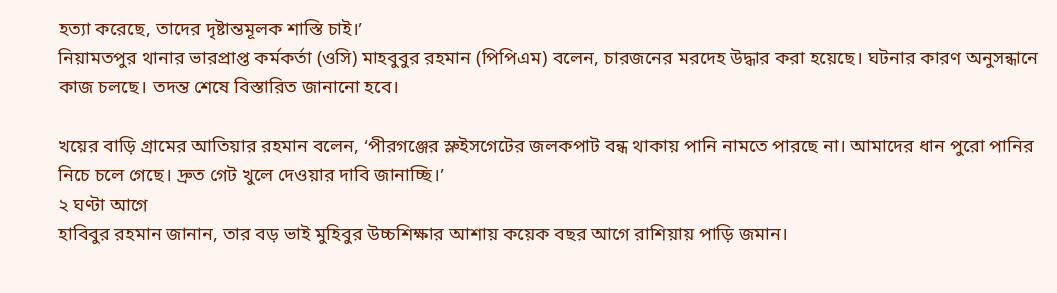হত্যা করেছে, তাদের দৃষ্টান্তমূলক শাস্তি চাই।’
নিয়ামতপুর থানার ভারপ্রাপ্ত কর্মকর্তা (ওসি) মাহবুবুর রহমান (পিপিএম) বলেন, চারজনের মরদেহ উদ্ধার করা হয়েছে। ঘটনার কারণ অনুসন্ধানে কাজ চলছে। তদন্ত শেষে বিস্তারিত জানানো হবে।

খয়ের বাড়ি গ্রামের আতিয়ার রহমান বলেন, ‘পীরগঞ্জের স্লুইসগেটের জলকপাট বন্ধ থাকায় পানি নামতে পারছে না। আমাদের ধান পুরো পানির নিচে চলে গেছে। দ্রুত গেট খুলে দেওয়ার দাবি জানাচ্ছি।’
২ ঘণ্টা আগে
হাবিবুর রহমান জানান, তার বড় ভাই মুহিবুর উচ্চশিক্ষার আশায় কয়েক বছর আগে রাশিয়ায় পাড়ি জমান।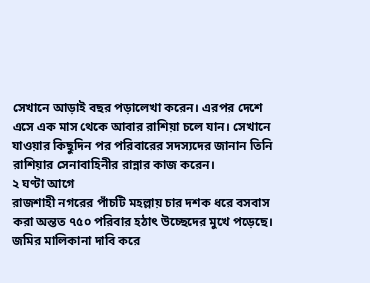সেখানে আড়াই বছর পড়ালেখা করেন। এরপর দেশে এসে এক মাস থেকে আবার রাশিয়া চলে যান। সেখানে যাওয়ার কিছুদিন পর পরিবারের সদস্যদের জানান তিনি রাশিয়ার সেনাবাহিনীর রান্নার কাজ করেন।
২ ঘণ্টা আগে
রাজশাহী নগরের পাঁচটি মহল্লায় চার দশক ধরে বসবাস করা অন্তত ৭৫০ পরিবার হঠাৎ উচ্ছেদের মুখে পড়েছে। জমির মালিকানা দাবি করে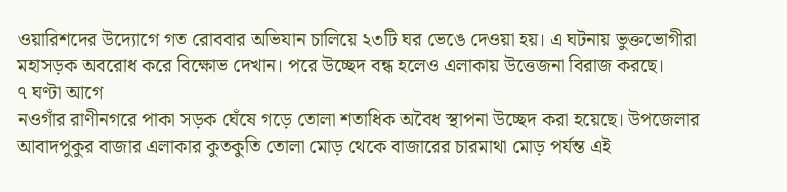ওয়ারিশদের উদ্যোগে গত রোববার অভিযান চালিয়ে ২৩টি ঘর ভেঙে দেওয়া হয়। এ ঘটনায় ভুক্তভোগীরা মহাসড়ক অবরোধ করে বিক্ষোভ দেখান। পরে উচ্ছেদ বন্ধ হলেও এলাকায় উত্তেজনা বিরাজ করছে।
৭ ঘণ্টা আগে
নওগাঁর রাণীনগরে পাকা সড়ক ঘেঁষে গড়ে তোলা শতাধিক অবৈধ স্থাপনা উচ্ছেদ করা হয়েছে। উপজেলার আবাদপুকুর বাজার এলাকার কুতকুতি তোলা মোড় থেকে বাজারের চারমাথা মোড় পর্যন্ত এই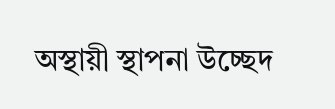অস্থায়ী স্থাপনা উচ্ছেদ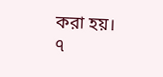করা হয়।
৭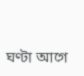ঘণ্টা আগে